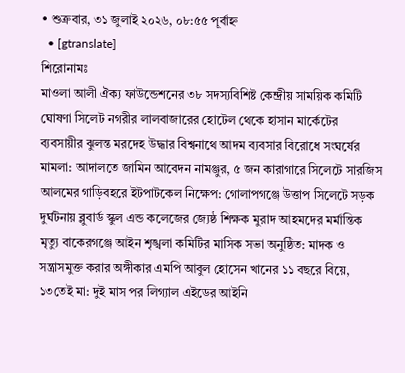• শুক্রবার, ৩১ জুলাই ২০২৬, ০৮:৫৫ পূর্বাহ্ন
  • [gtranslate]
শিরোনামঃ
মাওলা আলী ঐক্য ফাউন্ডেশনের ৩৮ সদস্যবিশিষ্ট কেন্দ্রীয় সাময়িক কমিটি ঘোষণা সিলেট নগরীর লালবাজারের হোটেল থেকে হাসান মার্কেটের ব্যবসায়ীর ঝুলন্ত মরদেহ উদ্ধার বিশ্বনাথে আদম ব্যবসার বিরোধে সংঘর্ষের মামলা: আদালতে জামিন আবেদন নামঞ্জুর, ৫ জন কারাগারে সিলেটে সারজিস আলমের গাড়িবহরে ইটপাটকেল নিক্ষেপ: গোলাপগঞ্জে উত্তাপ সিলেটে সড়ক দুর্ঘটনায় ব্লুবার্ড স্কুল এন্ড কলেজের জ্যেষ্ঠ শিক্ষক মুরাদ আহমদের মর্মান্তিক মৃত্যু বাকেরগঞ্জে আইন শৃঙ্খলা কমিটির মাসিক সভা অনুষ্ঠিত: মাদক ও সন্ত্রাসমুক্ত করার অঙ্গীকার এমপি আবুল হোসেন খানের ১১ বছরে বিয়ে, ১৩তেই মা: দুই মাস পর লিগ্যাল এইডের আইনি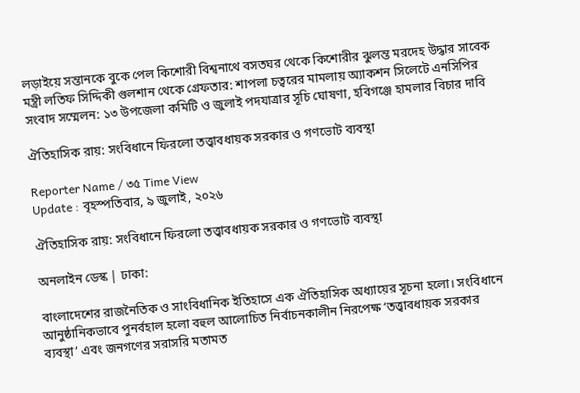লড়াইয়ে সন্তানকে বুকে পেল কিশোরী বিশ্বনাথে বসতঘর থেকে কিশোরীর ঝুলন্ত মরদেহ উদ্ধার সাবেক মন্ত্রী লতিফ সিদ্দিকী গুলশান থেকে গ্রেফতার: শাপলা চত্বরের মামলায় অ্যাকশন সিলেটে এনসিপির সংবাদ সম্মেলন: ১৩ উপজেলা কমিটি ও জুলাই পদযাত্রার সূচি ঘোষণা, হবিগঞ্জে হামলার বিচার দাবি

ঐতিহাসিক রায়: সংবিধানে ফিরলো তত্ত্বাবধায়ক সরকার ও গণভোট ব্যবস্থা

Reporter Name / ৩৫ Time View
Update : বৃহস্পতিবার, ৯ জুলাই, ২০২৬

ঐতিহাসিক রায়: সংবিধানে ফিরলো তত্ত্বাবধায়ক সরকার ও গণভোট ব্যবস্থা

অনলাইন ডেস্ক | ঢাকা:

বাংলাদেশের রাজনৈতিক ও সাংবিধানিক ইতিহাসে এক ঐতিহাসিক অধ্যায়ের সূচনা হলো। সংবিধানে আনুষ্ঠানিকভাবে পুনর্বহাল হলো বহুল আলোচিত নির্বাচনকালীন নিরপেক্ষ ‘তত্ত্বাবধায়ক সরকার ব্যবস্থা’ এবং জনগণের সরাসরি মতামত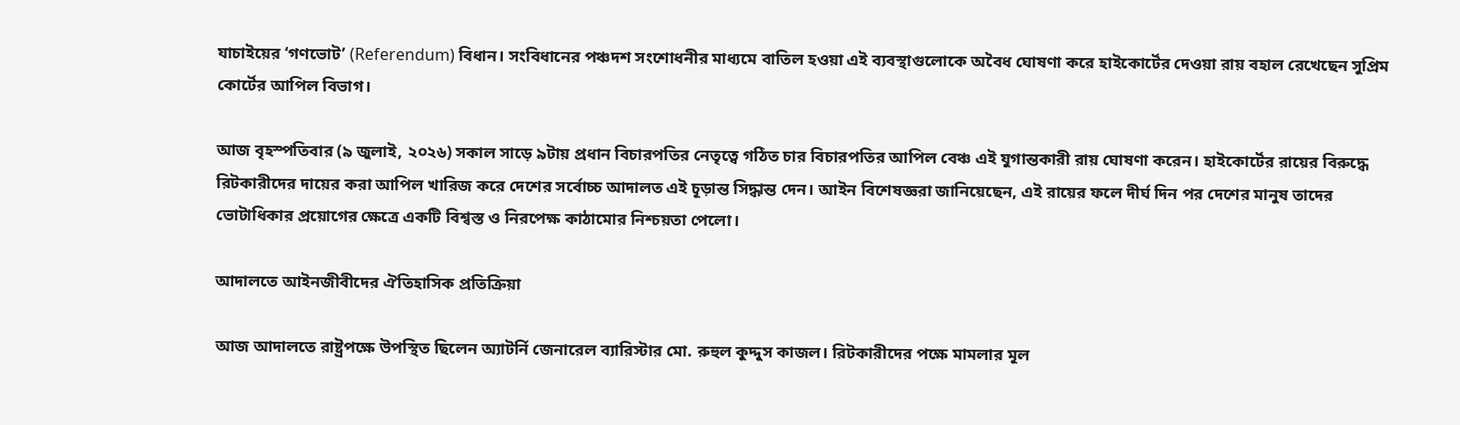যাচাইয়ের ‘গণভোট’ (Referendum) বিধান। সংবিধানের পঞ্চদশ সংশোধনীর মাধ্যমে বাতিল হওয়া এই ব্যবস্থাগুলোকে অবৈধ ঘোষণা করে হাইকোর্টের দেওয়া রায় বহাল রেখেছেন সুপ্রিম কোর্টের আপিল বিভাগ।

আজ বৃহস্পতিবার (৯ জুলাই, ২০২৬) সকাল সাড়ে ৯টায় প্রধান বিচারপতির নেতৃত্বে গঠিত চার বিচারপতির আপিল বেঞ্চ এই যুগান্তকারী রায় ঘোষণা করেন। হাইকোর্টের রায়ের বিরুদ্ধে রিটকারীদের দায়ের করা আপিল খারিজ করে দেশের সর্বোচ্চ আদালত এই চূড়ান্ত সিদ্ধান্ত দেন। আইন বিশেষজ্ঞরা জানিয়েছেন, এই রায়ের ফলে দীর্ঘ দিন পর দেশের মানুষ তাদের ভোটাধিকার প্রয়োগের ক্ষেত্রে একটি বিশ্বস্ত ও নিরপেক্ষ কাঠামোর নিশ্চয়তা পেলো।

আদালতে আইনজীবীদের ঐতিহাসিক প্রতিক্রিয়া

আজ আদালতে রাষ্ট্রপক্ষে উপস্থিত ছিলেন অ্যাটর্নি জেনারেল ব্যারিস্টার মো. রুহুল কুদ্দুস কাজল। রিটকারীদের পক্ষে মামলার মূল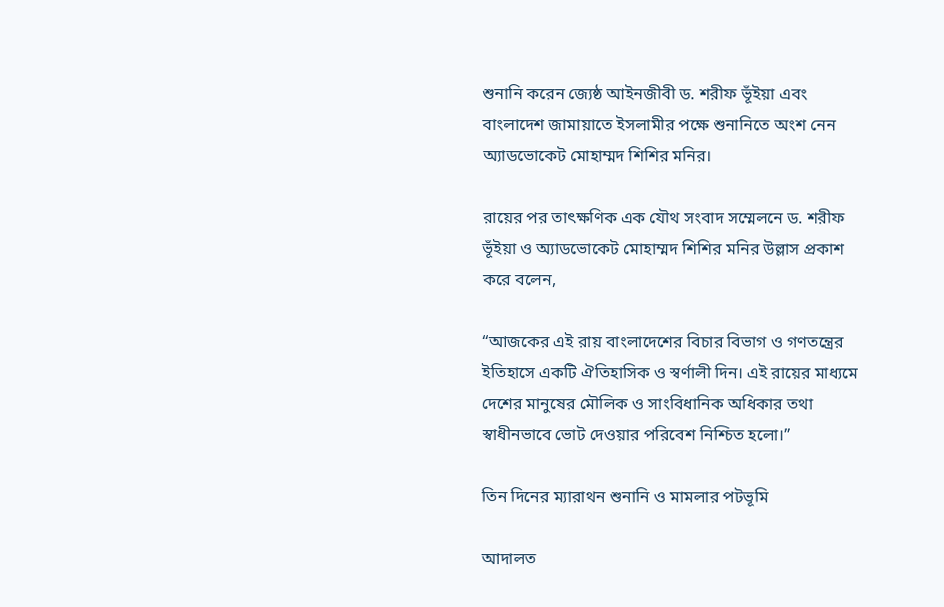শুনানি করেন জ্যেষ্ঠ আইনজীবী ড. শরীফ ভূঁইয়া এবং বাংলাদেশ জামায়াতে ইসলামীর পক্ষে শুনানিতে অংশ নেন অ্যাডভোকেট মোহাম্মদ শিশির মনির।

রায়ের পর তাৎক্ষণিক এক যৌথ সংবাদ সম্মেলনে ড. শরীফ ভূঁইয়া ও অ্যাডভোকেট মোহাম্মদ শিশির মনির উল্লাস প্রকাশ করে বলেন,

“আজকের এই রায় বাংলাদেশের বিচার বিভাগ ও গণতন্ত্রের ইতিহাসে একটি ঐতিহাসিক ও স্বর্ণালী দিন। এই রায়ের মাধ্যমে দেশের মানুষের মৌলিক ও সাংবিধানিক অধিকার তথা স্বাধীনভাবে ভোট দেওয়ার পরিবেশ নিশ্চিত হলো।”

তিন দিনের ম্যারাথন শুনানি ও মামলার পটভূমি

আদালত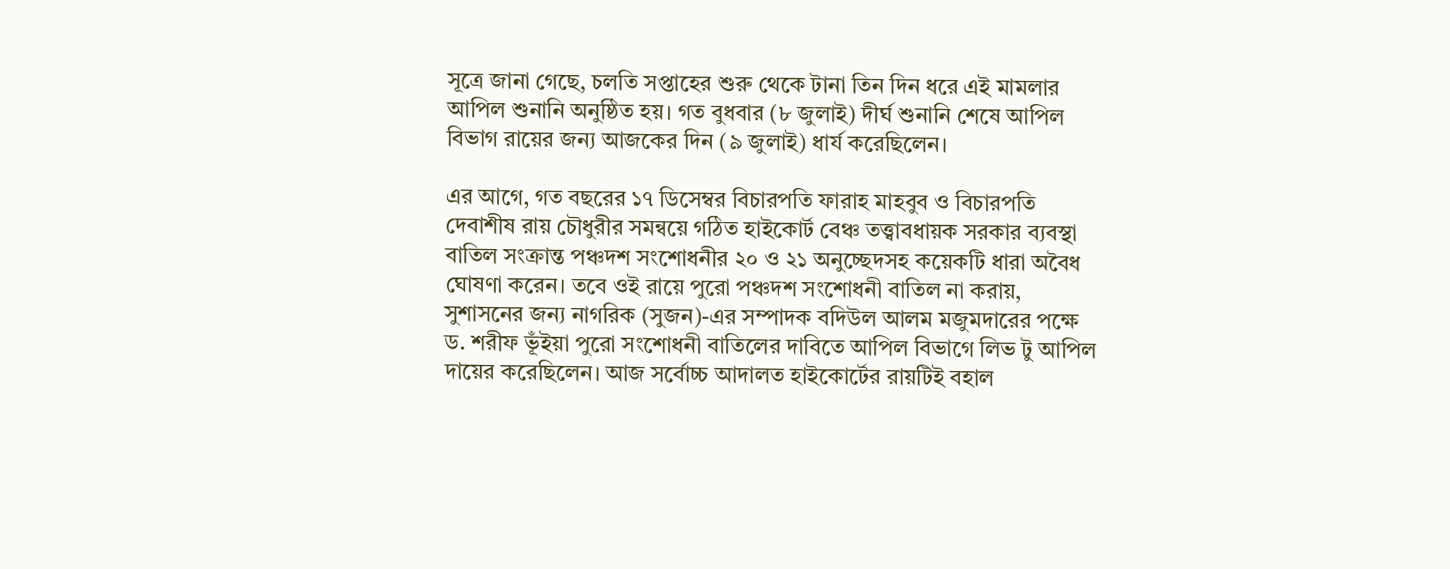সূত্রে জানা গেছে, চলতি সপ্তাহের শুরু থেকে টানা তিন দিন ধরে এই মামলার আপিল শুনানি অনুষ্ঠিত হয়। গত বুধবার (৮ জুলাই) দীর্ঘ শুনানি শেষে আপিল বিভাগ রায়ের জন্য আজকের দিন (৯ জুলাই) ধার্য করেছিলেন।

এর আগে, গত বছরের ১৭ ডিসেম্বর বিচারপতি ফারাহ মাহবুব ও বিচারপতি দেবাশীষ রায় চৌধুরীর সমন্বয়ে গঠিত হাইকোর্ট বেঞ্চ তত্ত্বাবধায়ক সরকার ব্যবস্থা বাতিল সংক্রান্ত পঞ্চদশ সংশোধনীর ২০ ও ২১ অনুচ্ছেদসহ কয়েকটি ধারা অবৈধ ঘোষণা করেন। তবে ওই রায়ে পুরো পঞ্চদশ সংশোধনী বাতিল না করায়, সুশাসনের জন্য নাগরিক (সুজন)-এর সম্পাদক বদিউল আলম মজুমদারের পক্ষে ড. শরীফ ভূঁইয়া পুরো সংশোধনী বাতিলের দাবিতে আপিল বিভাগে লিভ টু আপিল দায়ের করেছিলেন। আজ সর্বোচ্চ আদালত হাইকোর্টের রায়টিই বহাল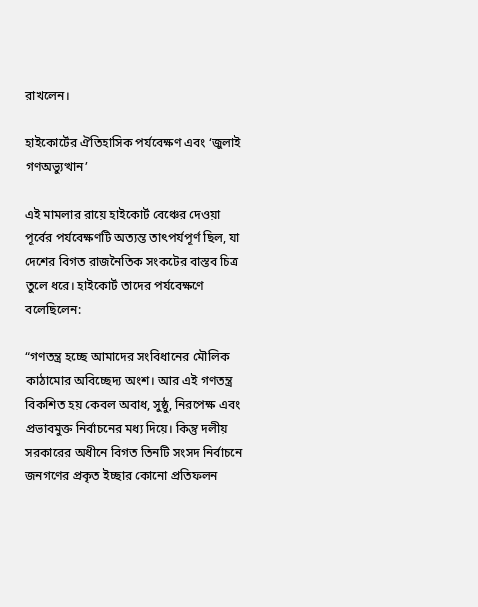রাখলেন।

হাইকোর্টের ঐতিহাসিক পর্যবেক্ষণ এবং ‘জুলাই গণঅভ্যুত্থান’

এই মামলার রায়ে হাইকোর্ট বেঞ্চের দেওয়া পূর্বের পর্যবেক্ষণটি অত্যন্ত তাৎপর্যপূর্ণ ছিল, যা দেশের বিগত রাজনৈতিক সংকটের বাস্তব চিত্র তুলে ধরে। হাইকোর্ট তাদের পর্যবেক্ষণে বলেছিলেন:

“গণতন্ত্র হচ্ছে আমাদের সংবিধানের মৌলিক কাঠামোর অবিচ্ছেদ্য অংশ। আর এই গণতন্ত্র বিকশিত হয় কেবল অবাধ, সুষ্ঠু, নিরপেক্ষ এবং প্রভাবমুক্ত নির্বাচনের মধ্য দিয়ে। কিন্তু দলীয় সরকারের অধীনে বিগত তিনটি সংসদ নির্বাচনে জনগণের প্রকৃত ইচ্ছার কোনো প্রতিফলন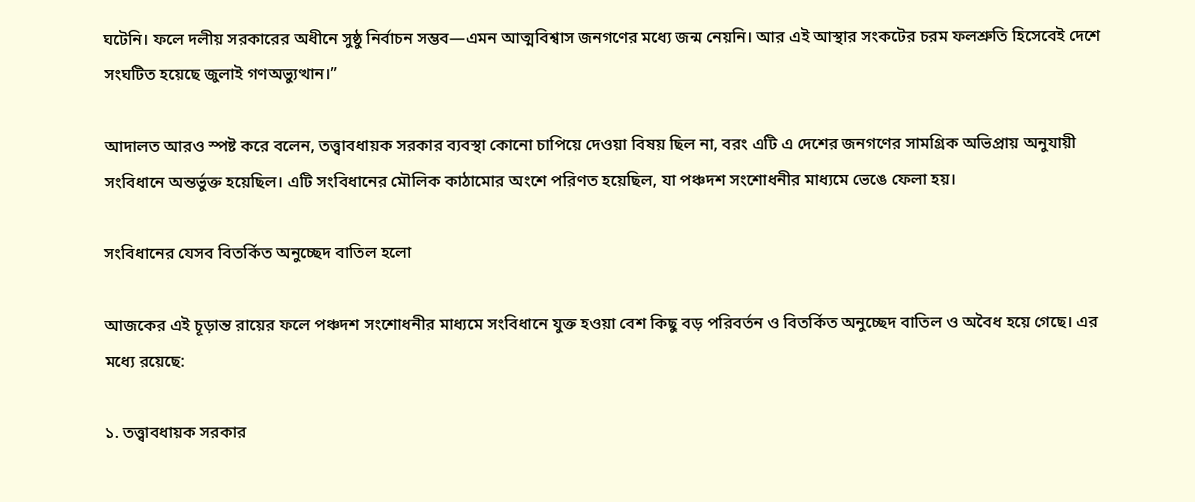ঘটেনি। ফলে দলীয় সরকারের অধীনে সুষ্ঠু নির্বাচন সম্ভব—এমন আত্মবিশ্বাস জনগণের মধ্যে জন্ম নেয়নি। আর এই আস্থার সংকটের চরম ফলশ্রুতি হিসেবেই দেশে সংঘটিত হয়েছে জুলাই গণঅভ্যুত্থান।”

আদালত আরও স্পষ্ট করে বলেন, তত্ত্বাবধায়ক সরকার ব্যবস্থা কোনো চাপিয়ে দেওয়া বিষয় ছিল না, বরং এটি এ দেশের জনগণের সামগ্রিক অভিপ্রায় অনুযায়ী সংবিধানে অন্তর্ভুক্ত হয়েছিল। এটি সংবিধানের মৌলিক কাঠামোর অংশে পরিণত হয়েছিল, যা পঞ্চদশ সংশোধনীর মাধ্যমে ভেঙে ফেলা হয়।

সংবিধানের যেসব বিতর্কিত অনুচ্ছেদ বাতিল হলো

আজকের এই চূড়ান্ত রায়ের ফলে পঞ্চদশ সংশোধনীর মাধ্যমে সংবিধানে যুক্ত হওয়া বেশ কিছু বড় পরিবর্তন ও বিতর্কিত অনুচ্ছেদ বাতিল ও অবৈধ হয়ে গেছে। এর মধ্যে রয়েছে:

১. তত্ত্বাবধায়ক সরকার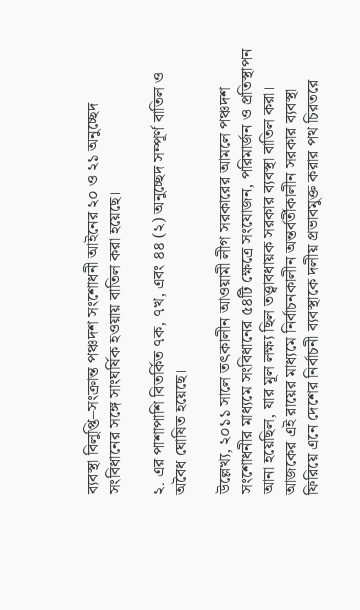ব্যবস্থা বিলুপ্তি–সংক্রান্ত পঞ্চদশ সংশোধনী আইনের ২০ ও ২১ অনুচ্ছেদ সংবিধানের সঙ্গে সাংঘর্ষিক হওয়ায় বাতিল করা হয়েছে।

২. এর পাশাপাশি বিতর্কিত ৭ক, ৭খ, এবং ৪৪ (২) অনুচ্ছেদ সম্পূর্ণ বাতিল ও অবৈধ ঘোষিত হয়েছে।

উল্লেখ্য, ২০১১ সালে তৎকালীন আওয়ামী লীগ সরকারের আমলে পঞ্চদশ সংশোধনীর মাধ্যমে সংবিধানের ৫৪টি ক্ষেত্রে সংযোজন, পরিমার্জন ও প্রতিস্থাপন আনা হয়েছিল, যার মূল লক্ষ্য ছিল তত্ত্বাবধায়ক সরকার ব্যবস্থা বাতিল করা। আজকের এই রায়ের মাধ্যমে নির্বাচনকালীন অন্তর্বর্তীকালীন সরকার ব্যবস্থা ফিরিয়ে এনে দেশের নির্বাচনী ব্যবস্থাকে দলীয় প্রভাবমুক্ত করার পথ চিরতরে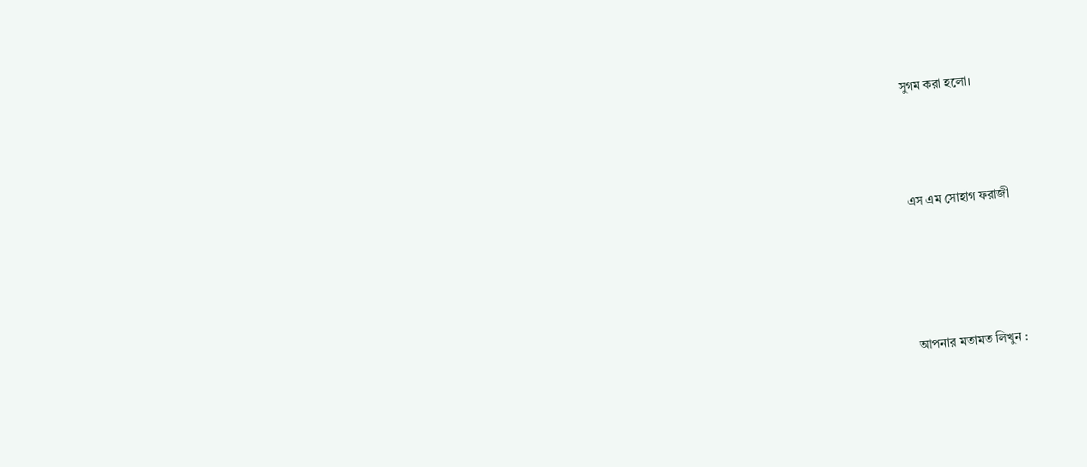সুগম করা হলো।



এস এম সোহাগ ফরাজী




আপনার মতামত লিখুন :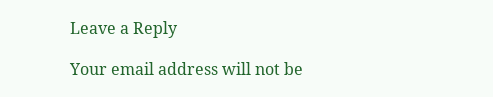Leave a Reply

Your email address will not be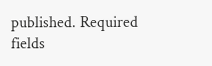published. Required fields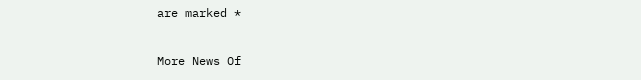are marked *

More News Of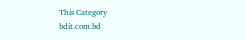This Category
bdit.com.bd